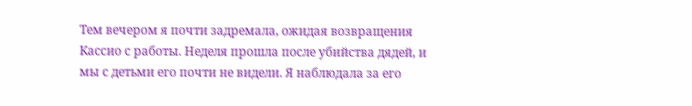Тем вечером я почти задремала, ожидая возвращения Кассио с работы. Неделя прошла после убийства дядей, и мы с детьми его почти не видели. Я наблюдала за его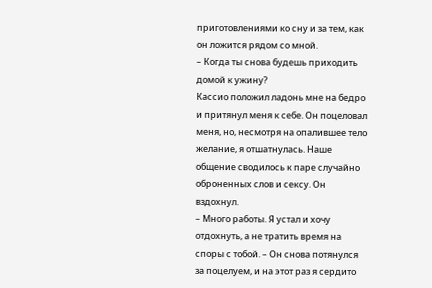приготовлениями ко сну и за тем, как он ложится рядом со мной.
– Когда ты снова будешь приходить домой к ужину?
Кассио положил ладонь мне на бедро и притянул меня к себе. Он поцеловал меня, но, несмотря на опалившее тело желание, я отшатнулась. Наше общение сводилось к паре случайно оброненных слов и сексу. Он вздохнул.
– Много работы. Я устал и хочу отдохнуть, а не тратить время на споры с тобой. – Он снова потянулся за поцелуем, и на этот раз я сердито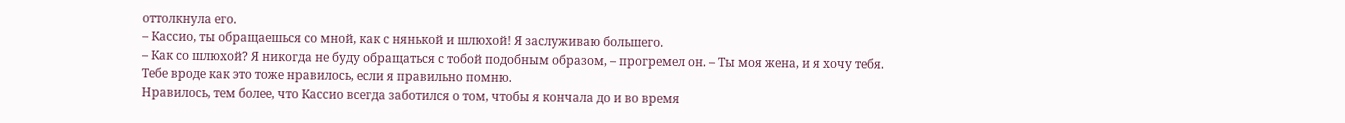оттолкнула его.
– Кассио, ты обращаешься со мной, как с нянькой и шлюхой! Я заслуживаю большего.
– Как со шлюхой? Я никогда не буду обращаться с тобой подобным образом, – прогремел он. – Ты моя жена, и я хочу тебя. Тебе вроде как это тоже нравилось, если я правильно помню.
Нравилось, тем более, что Кассио всегда заботился о том, чтобы я кончала до и во время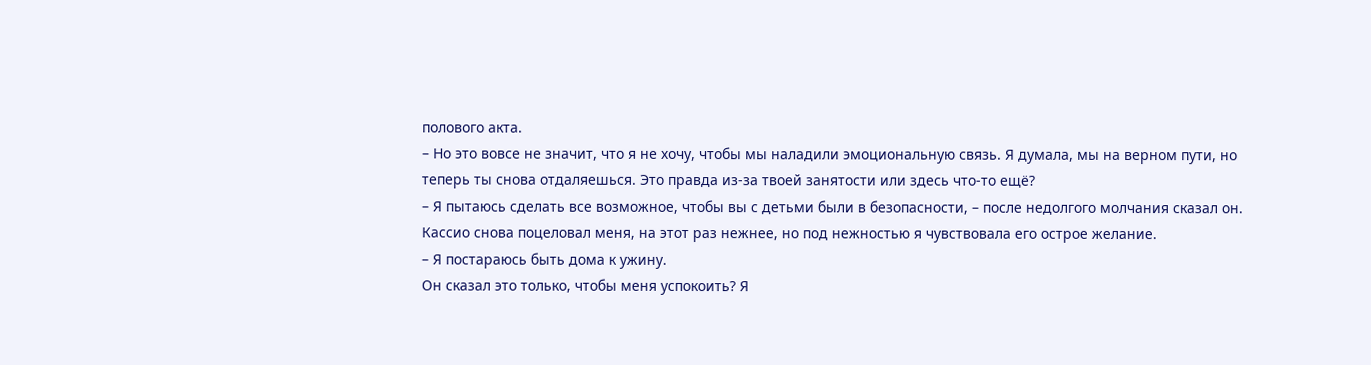полового акта.
– Но это вовсе не значит, что я не хочу, чтобы мы наладили эмоциональную связь. Я думала, мы на верном пути, но теперь ты снова отдаляешься. Это правда из-за твоей занятости или здесь что-то ещё?
– Я пытаюсь сделать все возможное, чтобы вы с детьми были в безопасности, – после недолгого молчания сказал он.
Кассио снова поцеловал меня, на этот раз нежнее, но под нежностью я чувствовала его острое желание.
– Я постараюсь быть дома к ужину.
Он сказал это только, чтобы меня успокоить? Я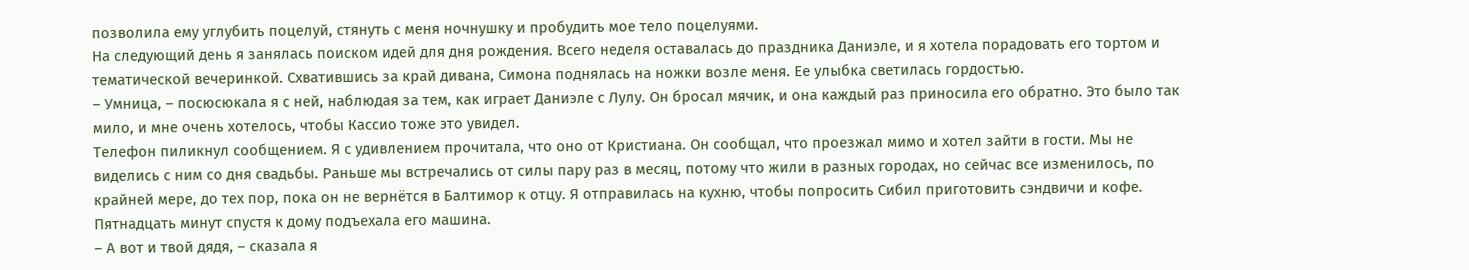позволила ему углубить поцелуй, стянуть с меня ночнушку и пробудить мое тело поцелуями.
На следующий день я занялась поиском идей для дня рождения. Всего неделя оставалась до праздника Даниэле, и я хотела порадовать его тортом и тематической вечеринкой. Схватившись за край дивана, Симона поднялась на ножки возле меня. Ее улыбка светилась гордостью.
– Умница, – посюсюкала я с ней, наблюдая за тем, как играет Даниэле с Лулу. Он бросал мячик, и она каждый раз приносила его обратно. Это было так мило, и мне очень хотелось, чтобы Кассио тоже это увидел.
Телефон пиликнул сообщением. Я с удивлением прочитала, что оно от Кристиана. Он сообщал, что проезжал мимо и хотел зайти в гости. Мы не виделись с ним со дня свадьбы. Раньше мы встречались от силы пару раз в месяц, потому что жили в разных городах, но сейчас все изменилось, по крайней мере, до тех пор, пока он не вернётся в Балтимор к отцу. Я отправилась на кухню, чтобы попросить Сибил приготовить сэндвичи и кофе.
Пятнадцать минут спустя к дому подъехала его машина.
– А вот и твой дядя, – сказала я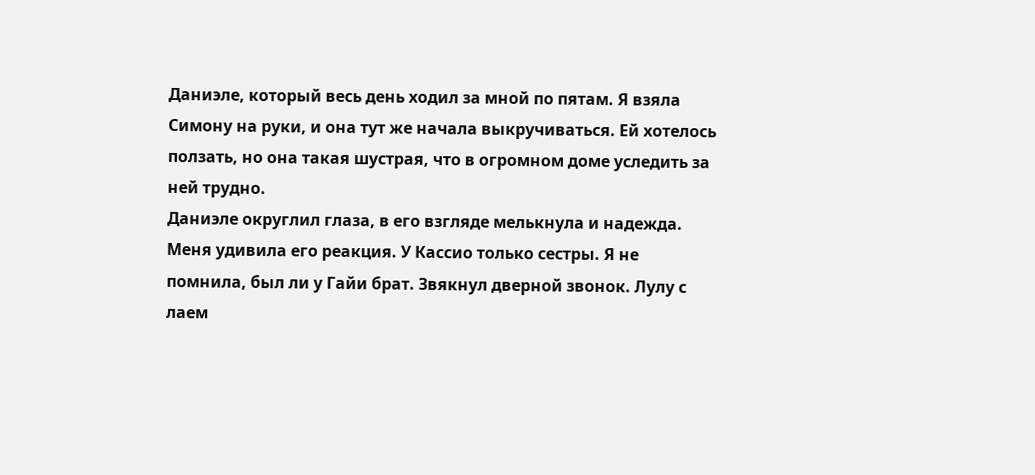Даниэле, который весь день ходил за мной по пятам. Я взяла Симону на руки, и она тут же начала выкручиваться. Ей хотелось ползать, но она такая шустрая, что в огромном доме уследить за ней трудно.
Даниэле округлил глаза, в его взгляде мелькнула и надежда. Меня удивила его реакция. У Кассио только сестры. Я не помнила, был ли у Гайи брат. Звякнул дверной звонок. Лулу с лаем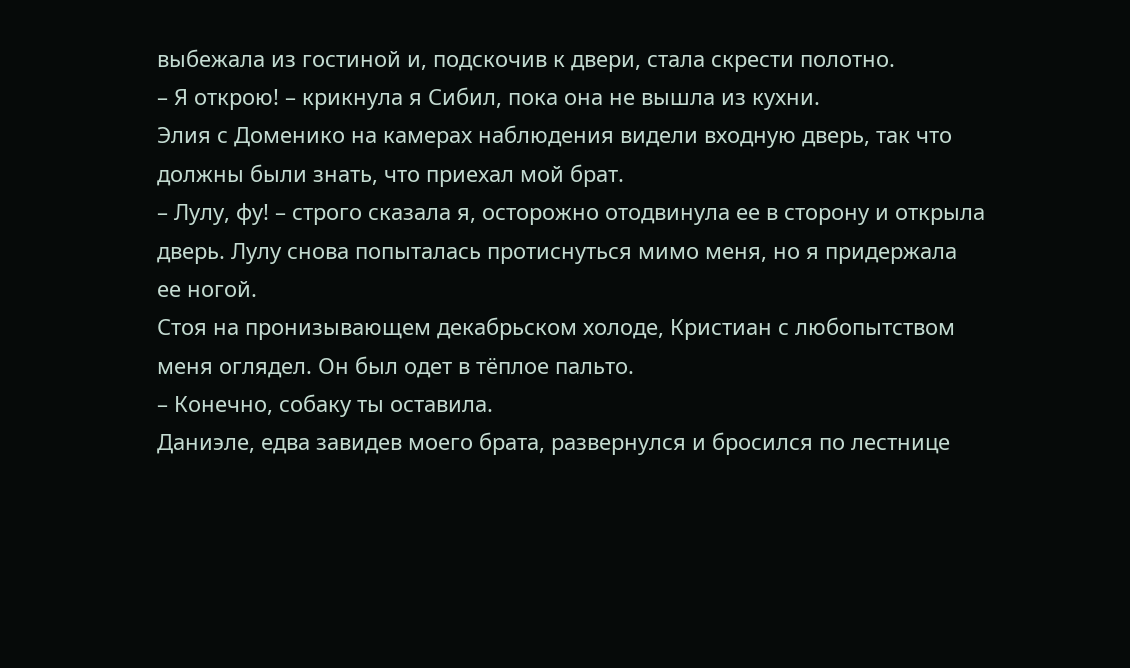выбежала из гостиной и, подскочив к двери, стала скрести полотно.
– Я открою! – крикнула я Сибил, пока она не вышла из кухни.
Элия с Доменико на камерах наблюдения видели входную дверь, так что должны были знать, что приехал мой брат.
– Лулу, фу! – строго сказала я, осторожно отодвинула ее в сторону и открыла дверь. Лулу снова попыталась протиснуться мимо меня, но я придержала ее ногой.
Стоя на пронизывающем декабрьском холоде, Кристиан с любопытством меня оглядел. Он был одет в тёплое пальто.
– Конечно, собаку ты оставила.
Даниэле, едва завидев моего брата, развернулся и бросился по лестнице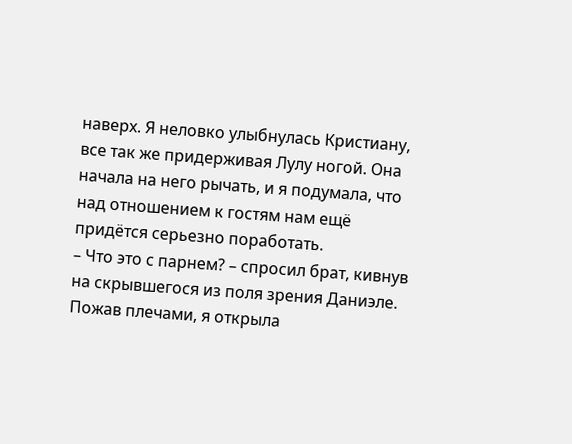наверх. Я неловко улыбнулась Кристиану, все так же придерживая Лулу ногой. Она начала на него рычать, и я подумала, что над отношением к гостям нам ещё придётся серьезно поработать.
– Что это с парнем? – спросил брат, кивнув на скрывшегося из поля зрения Даниэле.
Пожав плечами, я открыла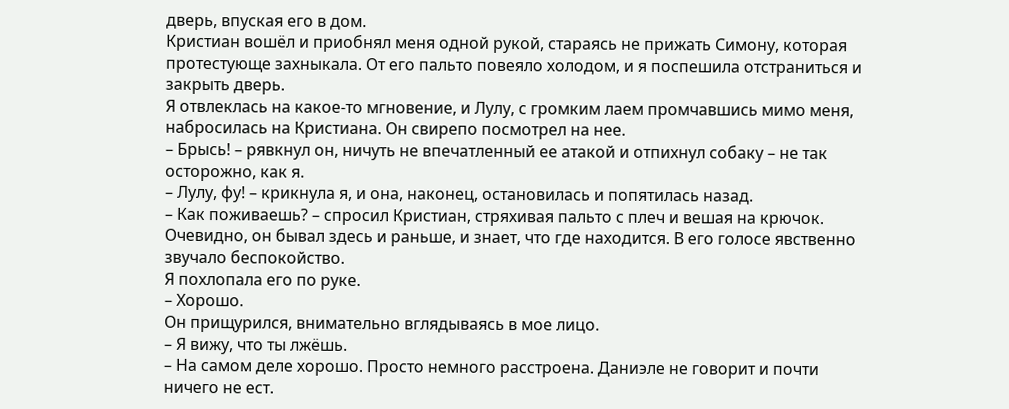дверь, впуская его в дом.
Кристиан вошёл и приобнял меня одной рукой, стараясь не прижать Симону, которая протестующе захныкала. От его пальто повеяло холодом, и я поспешила отстраниться и закрыть дверь.
Я отвлеклась на какое-то мгновение, и Лулу, с громким лаем промчавшись мимо меня, набросилась на Кристиана. Он свирепо посмотрел на нее.
– Брысь! – рявкнул он, ничуть не впечатленный ее атакой и отпихнул собаку – не так осторожно, как я.
– Лулу, фу! – крикнула я, и она, наконец, остановилась и попятилась назад.
– Как поживаешь? – спросил Кристиан, стряхивая пальто с плеч и вешая на крючок.
Очевидно, он бывал здесь и раньше, и знает, что где находится. В его голосе явственно звучало беспокойство.
Я похлопала его по руке.
– Хорошо.
Он прищурился, внимательно вглядываясь в мое лицо.
– Я вижу, что ты лжёшь.
– На самом деле хорошо. Просто немного расстроена. Даниэле не говорит и почти ничего не ест.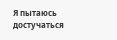Я пытаюсь достучаться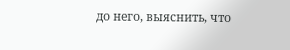до него, выяснить, что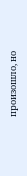произошло, но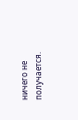ничего не получается.